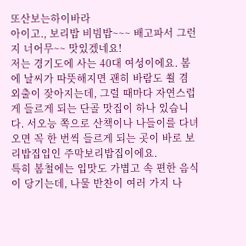또산보는하이바라
아이고., 보리밥 비빔밥~~~ 배고파서 그런지 너어무~~ 맛있겠네요!
저는 경기도에 사는 40대 여성이에요. 봄에 날씨가 따뜻해지면 괜히 바람도 쐴 겸 외출이 잦아지는데, 그럴 때마다 자연스럽게 들르게 되는 단골 맛집이 하나 있습니다. 서오능 쪽으로 산책이나 나들이를 다녀오면 꼭 한 번씩 들르게 되는 곳이 바로 보리밥집입인 주막보리밥집이에요.
특히 봄철에는 입맛도 가볍고 속 편한 음식이 당기는데, 나물 반찬이 여러 가지 나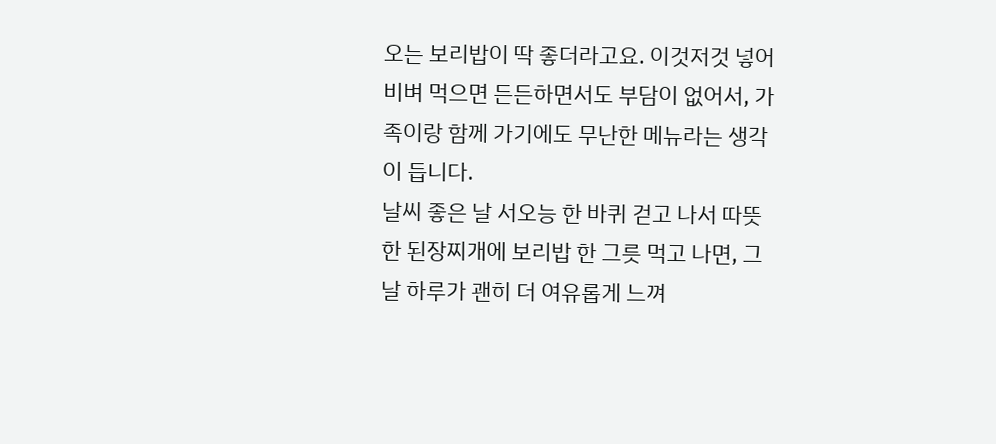오는 보리밥이 딱 좋더라고요. 이것저것 넣어 비벼 먹으면 든든하면서도 부담이 없어서, 가족이랑 함께 가기에도 무난한 메뉴라는 생각이 듭니다.
날씨 좋은 날 서오능 한 바퀴 걷고 나서 따뜻한 된장찌개에 보리밥 한 그릇 먹고 나면, 그날 하루가 괜히 더 여유롭게 느껴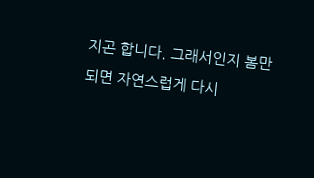지곤 합니다. 그래서인지 봄만 되면 자연스럽게 다시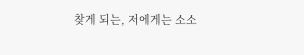찾게 되는, 저에게는 소소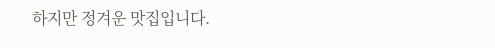하지만 정겨운 맛집입니다.